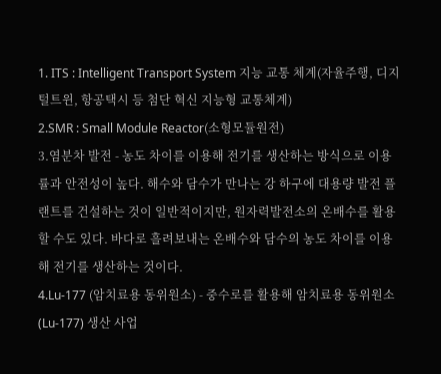1. ITS : Intelligent Transport System 지능 교통 체계(자율주행, 디지털트윈, 항공택시 등 첨단 혁신 지능형 교통체계)
2.SMR : Small Module Reactor(소형모듈원전)
3.염분차 발전 - 농도 차이를 이용해 전기를 생산하는 방식으로 이용률과 안전성이 높다. 해수와 담수가 만나는 강 하구에 대용량 발전 플랜트를 건설하는 것이 일반적이지만, 원자력발전소의 온배수를 활용할 수도 있다. 바다로 흘려보내는 온배수와 담수의 농도 차이를 이용해 전기를 생산하는 것이다.
4.Lu-177 (암치료용 동위원소) - 중수로를 활용해 암치료용 동위원소(Lu-177) 생산 사업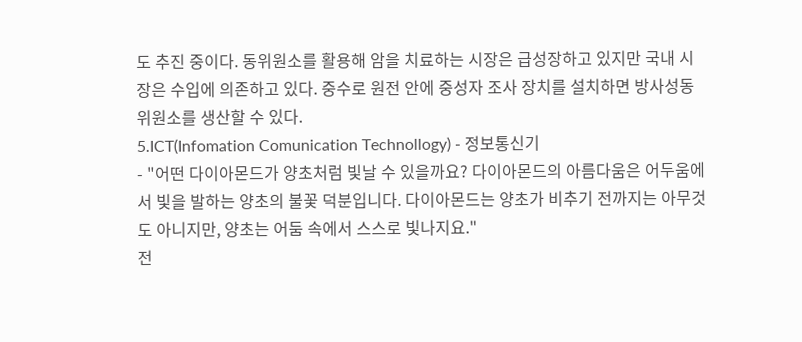도 추진 중이다. 동위원소를 활용해 암을 치료하는 시장은 급성장하고 있지만 국내 시장은 수입에 의존하고 있다. 중수로 원전 안에 중성자 조사 장치를 설치하면 방사성동위원소를 생산할 수 있다.
5.ICT(Infomation Comunication Technollogy) - 정보통신기
- "어떤 다이아몬드가 양초처럼 빛날 수 있을까요? 다이아몬드의 아름다움은 어두움에서 빛을 발하는 양초의 불꽃 덕분입니다. 다이아몬드는 양초가 비추기 전까지는 아무것도 아니지만, 양초는 어둠 속에서 스스로 빛나지요."
전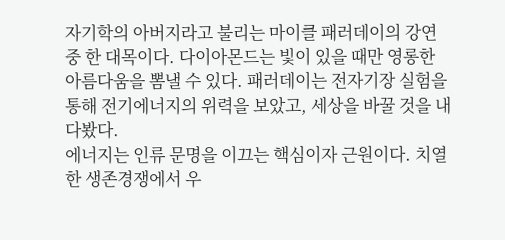자기학의 아버지라고 불리는 마이클 패러데이의 강연 중 한 대목이다. 다이아몬드는 빛이 있을 때만 영롱한 아름다움을 뽐낼 수 있다. 패러데이는 전자기장 실험을 통해 전기에너지의 위력을 보았고, 세상을 바꿀 것을 내다봤다.
에너지는 인류 문명을 이끄는 핵심이자 근원이다. 치열한 생존경쟁에서 우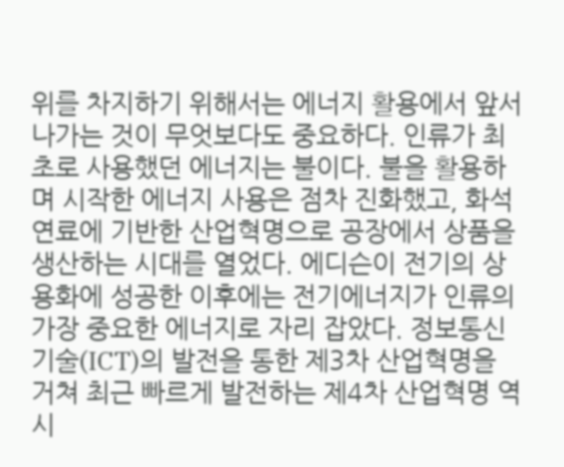위를 차지하기 위해서는 에너지 활용에서 앞서나가는 것이 무엇보다도 중요하다. 인류가 최초로 사용했던 에너지는 불이다. 불을 활용하며 시작한 에너지 사용은 점차 진화했고, 화석연료에 기반한 산업혁명으로 공장에서 상품을 생산하는 시대를 열었다. 에디슨이 전기의 상용화에 성공한 이후에는 전기에너지가 인류의 가장 중요한 에너지로 자리 잡았다. 정보통신기술(ICT)의 발전을 통한 제3차 산업혁명을 거쳐 최근 빠르게 발전하는 제4차 산업혁명 역시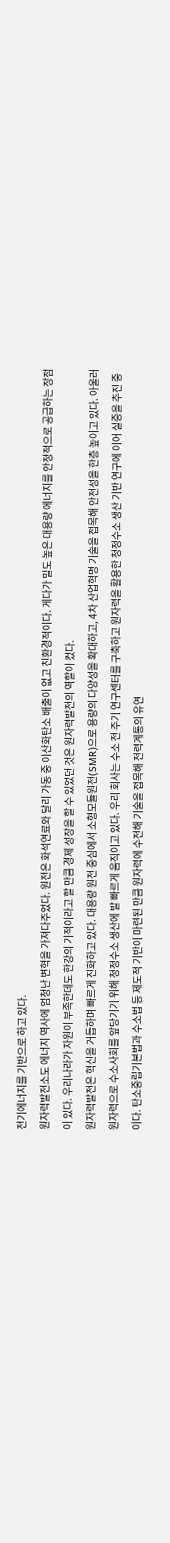전기에너지를 기반으로 하고 있다.
원자력발전소도 에너지 역사에 엄청난 변혁을 가져다주었다. 원전은 화석연료와 달리 가동 중 이산화탄소 배출이 없고 친환경적이다. 게다가 밀도 높은 대용량 에너지를 안정적으로 공급하는 장점이 있다. 우리나라가 자원이 부족한데도 한강의 기적이라고 할 만큼 경제 성장을 할 수 있었던 것은 원자력발전의 역할이 컸다.
원자력발전은 혁신을 거듭하며 빠르게 진화하고 있다. 대용량 원전 중심에서 소형모듈원전(SMR)으로 용량의 다양성을 확대하고, 4차 산업혁명 기술을 접목해 안전성을 한층 높이고 있다. 아울러 원자력으로 수소사회를 앞당기기 위해 청정수소 생산에 발 빠르게 움직이고 있다. 우리 회사는 수소 전 주기 연구센터를 구축하고 원자력을 활용한 청정수소 생산 기반 연구에 이어 실증을 추진 중이다. 탄소중립기본법과 수소법 등 제도적 기반이 마련된 만큼 원자력에 수전해 기술을 접목해 전력계통의 유연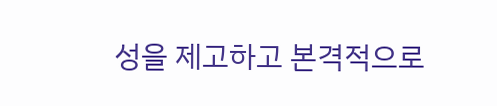성을 제고하고 본격적으로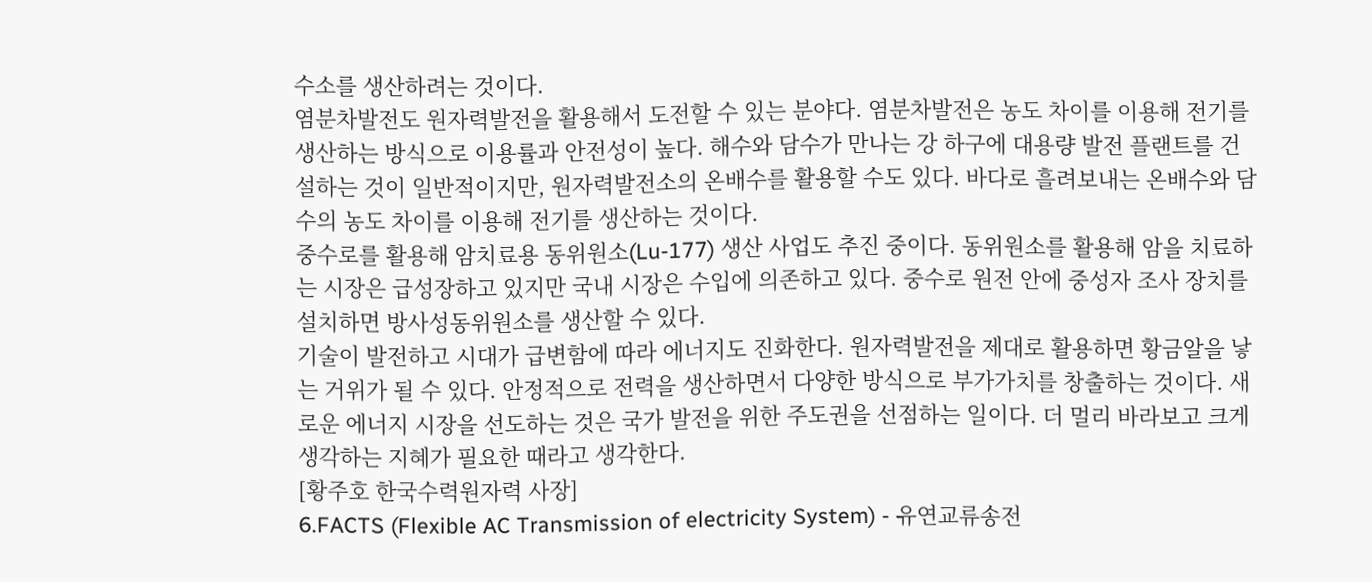수소를 생산하려는 것이다.
염분차발전도 원자력발전을 활용해서 도전할 수 있는 분야다. 염분차발전은 농도 차이를 이용해 전기를 생산하는 방식으로 이용률과 안전성이 높다. 해수와 담수가 만나는 강 하구에 대용량 발전 플랜트를 건설하는 것이 일반적이지만, 원자력발전소의 온배수를 활용할 수도 있다. 바다로 흘려보내는 온배수와 담수의 농도 차이를 이용해 전기를 생산하는 것이다.
중수로를 활용해 암치료용 동위원소(Lu-177) 생산 사업도 추진 중이다. 동위원소를 활용해 암을 치료하는 시장은 급성장하고 있지만 국내 시장은 수입에 의존하고 있다. 중수로 원전 안에 중성자 조사 장치를 설치하면 방사성동위원소를 생산할 수 있다.
기술이 발전하고 시대가 급변함에 따라 에너지도 진화한다. 원자력발전을 제대로 활용하면 황금알을 낳는 거위가 될 수 있다. 안정적으로 전력을 생산하면서 다양한 방식으로 부가가치를 창출하는 것이다. 새로운 에너지 시장을 선도하는 것은 국가 발전을 위한 주도권을 선점하는 일이다. 더 멀리 바라보고 크게 생각하는 지혜가 필요한 때라고 생각한다.
[황주호 한국수력원자력 사장]
6.FACTS (Flexible AC Transmission of electricity System) - 유연교류송전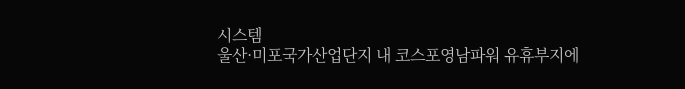시스템
울산·미포국가산업단지 내 코스포영남파워 유휴부지에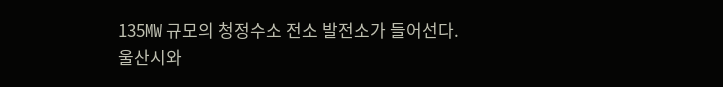135㎿ 규모의 청정수소 전소 발전소가 들어선다.
울산시와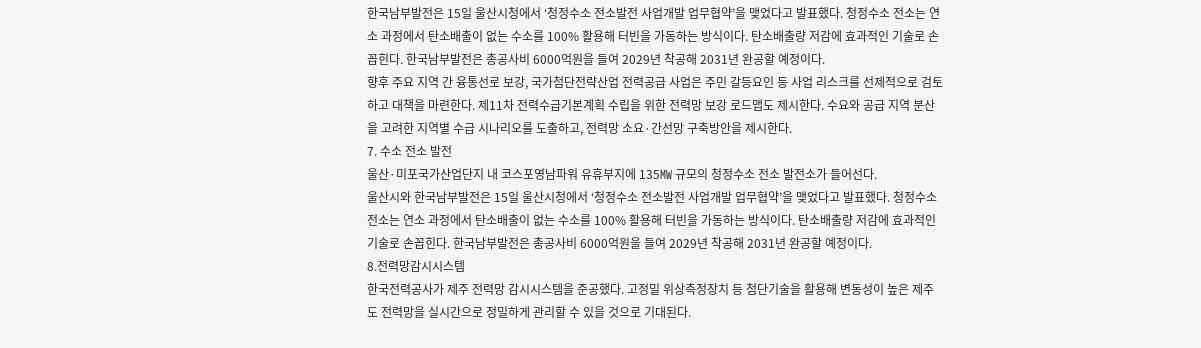한국남부발전은 15일 울산시청에서 ‘청정수소 전소발전 사업개발 업무협약’을 맺었다고 발표했다. 청정수소 전소는 연소 과정에서 탄소배출이 없는 수소를 100% 활용해 터빈을 가동하는 방식이다. 탄소배출량 저감에 효과적인 기술로 손꼽힌다. 한국남부발전은 총공사비 6000억원을 들여 2029년 착공해 2031년 완공할 예정이다.
향후 주요 지역 간 융통선로 보강, 국가첨단전략산업 전력공급 사업은 주민 갈등요인 등 사업 리스크를 선제적으로 검토하고 대책을 마련한다. 제11차 전력수급기본계획 수립을 위한 전력망 보강 로드맵도 제시한다. 수요와 공급 지역 분산을 고려한 지역별 수급 시나리오를 도출하고, 전력망 소요·간선망 구축방안을 제시한다.
7. 수소 전소 발전
울산·미포국가산업단지 내 코스포영남파워 유휴부지에 135㎿ 규모의 청정수소 전소 발전소가 들어선다.
울산시와 한국남부발전은 15일 울산시청에서 ‘청정수소 전소발전 사업개발 업무협약’을 맺었다고 발표했다. 청정수소 전소는 연소 과정에서 탄소배출이 없는 수소를 100% 활용해 터빈을 가동하는 방식이다. 탄소배출량 저감에 효과적인 기술로 손꼽힌다. 한국남부발전은 총공사비 6000억원을 들여 2029년 착공해 2031년 완공할 예정이다.
8.전력망감시시스템
한국전력공사가 제주 전력망 감시시스템을 준공했다. 고정밀 위상측정장치 등 첨단기술을 활용해 변동성이 높은 제주도 전력망을 실시간으로 정밀하게 관리할 수 있을 것으로 기대된다.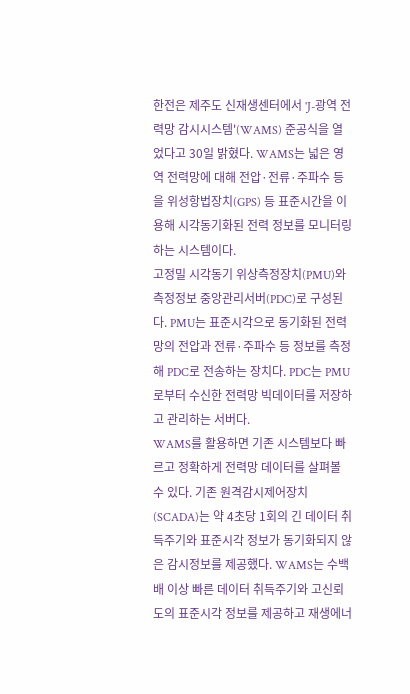한전은 제주도 신재생센터에서 'J-광역 전력망 감시시스템'(WAMS) 준공식을 열었다고 30일 밝혔다. WAMS는 넓은 영역 전력망에 대해 전압·전류·주파수 등을 위성항법장치(GPS) 등 표준시간을 이용해 시각동기화된 전력 정보를 모니터링하는 시스템이다.
고정밀 시각동기 위상측정장치(PMU)와 측정정보 중앙관리서버(PDC)로 구성된다. PMU는 표준시각으로 동기화된 전력망의 전압과 전류·주파수 등 정보를 측정해 PDC로 전송하는 장치다. PDC는 PMU로부터 수신한 전력망 빅데이터를 저장하고 관리하는 서버다.
WAMS를 활용하면 기존 시스템보다 빠르고 정확하게 전력망 데이터를 살펴볼 수 있다. 기존 원격감시제어장치(SCADA)는 약 4초당 1회의 긴 데이터 취득주기와 표준시각 정보가 동기화되지 않은 감시정보를 제공했다. WAMS는 수백 배 이상 빠른 데이터 취득주기와 고신뢰도의 표준시각 정보를 제공하고 재생에너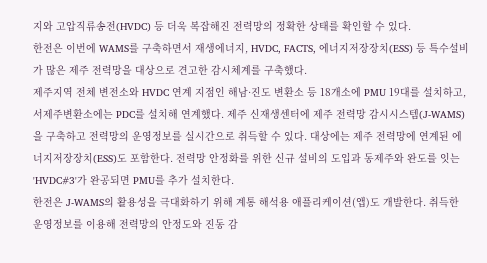지와 고압직류송전(HVDC) 등 더욱 복잡해진 전력망의 정확한 상태를 확인할 수 있다.
한전은 이번에 WAMS를 구축하면서 재생에너지, HVDC, FACTS, 에너지저장장치(ESS) 등 특수설비가 많은 제주 전력망을 대상으로 견고한 감시체계를 구축했다.
제주지역 전체 변전소와 HVDC 연계 지점인 해남·진도 변환소 등 18개소에 PMU 19대를 설치하고, 서제주변환소에는 PDC를 설치해 연계했다. 제주 신재생센터에 제주 전력망 감시시스템(J-WAMS)을 구축하고 전력망의 운영정보를 실시간으로 취득할 수 있다. 대상에는 제주 전력망에 연계된 에너지저장장치(ESS)도 포함한다. 전력망 안정화를 위한 신규 설비의 도입과 동제주와 완도를 잇는 'HVDC#3'가 완공되면 PMU를 추가 설치한다.
한전은 J-WAMS의 활용성을 극대화하기 위해 계통 해석용 애플리케이션(앱)도 개발한다. 취득한 운영정보를 이용해 전력망의 안정도와 진동 감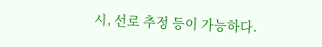시, 선로 추정 등이 가능하다.